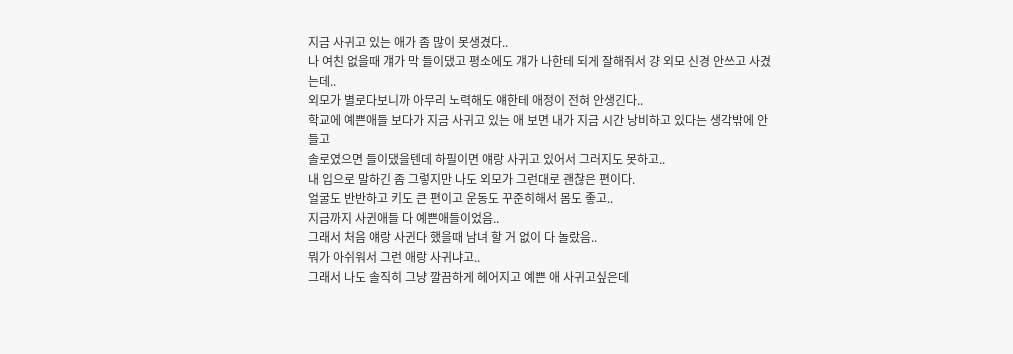지금 사귀고 있는 애가 좀 많이 못생겼다..
나 여친 없을때 걔가 막 들이댔고 평소에도 걔가 나한테 되게 잘해줘서 걍 외모 신경 안쓰고 사겼는데..
외모가 별로다보니까 아무리 노력해도 얘한테 애정이 전혀 안생긴다..
학교에 예쁜애들 보다가 지금 사귀고 있는 애 보면 내가 지금 시간 낭비하고 있다는 생각밖에 안들고
솔로였으면 들이댔을텐데 하필이면 얘랑 사귀고 있어서 그러지도 못하고..
내 입으로 말하긴 좀 그렇지만 나도 외모가 그런대로 괜찮은 편이다.
얼굴도 반반하고 키도 큰 편이고 운동도 꾸준히해서 몸도 좋고..
지금까지 사귄애들 다 예쁜애들이었음..
그래서 처음 얘랑 사귄다 했을때 남녀 할 거 없이 다 놀랐음..
뭐가 아쉬워서 그런 애랑 사귀냐고..
그래서 나도 솔직히 그냥 깔끔하게 헤어지고 예쁜 애 사귀고싶은데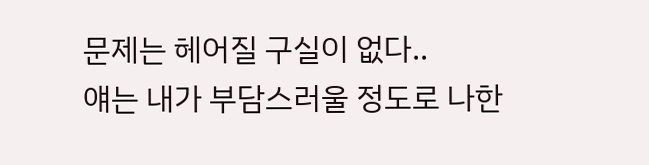문제는 헤어질 구실이 없다..
얘는 내가 부담스러울 정도로 나한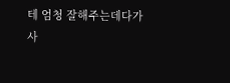테 엄청 잘해주는데다가
사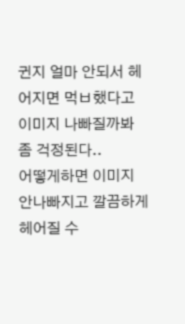귄지 얼마 안되서 헤어지면 먹ㅂ했다고 이미지 나빠질까봐 좀 걱정된다..
어떻게하면 이미지 안나빠지고 깔끔하게 헤어질 수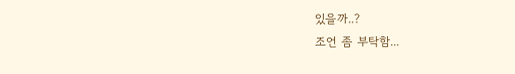있을까..?
조언 좀 부탁함...